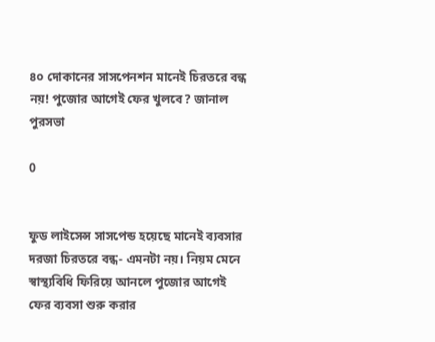৪০ দোকানের সাসপেনশন মানেই চিরতরে বন্ধ নয়! পুজোর আগেই ফের খুলবে? জানাল পুরসভা

0


ফুড লাইসেন্স সাসপেন্ড হয়েছে মানেই ব্যবসার দরজা চিরতরে বন্ধ- এমনটা নয়। নিয়ম মেনে স্বাস্থ্যবিধি ফিরিয়ে আনলে পুজোর আগেই ফের ব্যবসা শুরু করার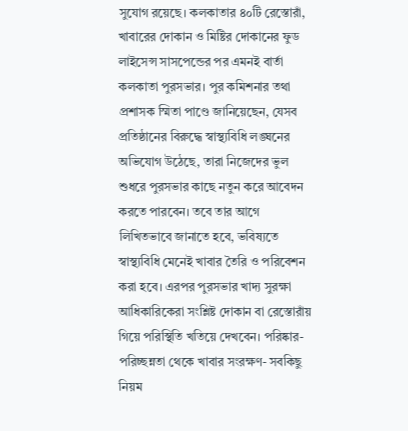সুযোগ রয়েছে। কলকাতার ৪০টি রেস্তোরাঁ, খাবারের দোকান ও মিষ্টির দোকানের ফুড লাইসেন্স সাসপেন্ডের পর এমনই বার্তা কলকাতা পুরসভার। পুর কমিশনার তথা প্রশাসক স্মিতা পাণ্ডে জানিয়েছেন, যেসব প্রতিষ্ঠানের বিরুদ্ধে স্বাস্থ্যবিধি লঙ্ঘনের অভিযোগ উঠেছে, তারা নিজেদের ভুল শুধরে পুরসভার কাছে নতুন করে আবেদন করতে পারবেন। তবে তার আগে লিখিতভাবে জানাতে হবে, ভবিষ্যতে স্বাস্থ্যবিধি মেনেই খাবার তৈরি ও পরিবেশন করা হবে। এরপর পুরসভার খাদ্য সুরক্ষা আধিকারিকেরা সংশ্লিষ্ট দোকান বা রেস্তোরাঁয় গিয়ে পরিস্থিতি খতিয়ে দেখবেন। পরিষ্কার-পরিচ্ছন্নতা থেকে খাবার সংরক্ষণ- সবকিছু নিয়ম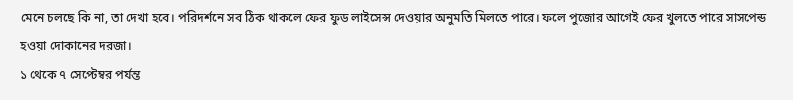মেনে চলছে কি না, তা দেখা হবে। পরিদর্শনে সব ঠিক থাকলে ফের ফুড লাইসেন্স দেওয়ার অনুমতি মিলতে পারে। ফলে পুজোর আগেই ফের খুলতে পারে সাসপেন্ড হওয়া দোকানের দরজা।
১ থেকে ৭ সেপ্টেম্বর পর্যন্ত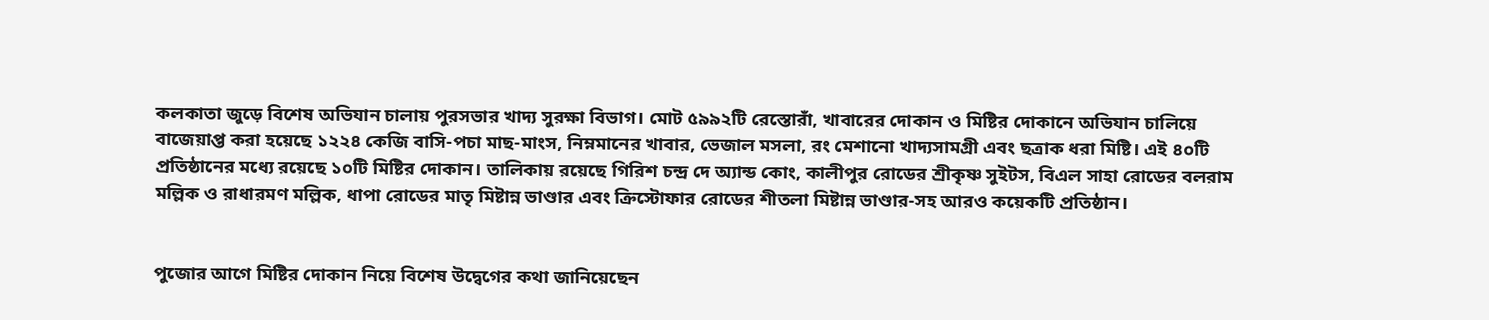কলকাতা জুড়ে বিশেষ অভিযান চালায় পুরসভার খাদ্য সুরক্ষা বিভাগ। মোট ৫৯৯২টি রেস্তোরাঁ, খাবারের দোকান ও মিষ্টির দোকানে অভিযান চালিয়ে বাজেয়াপ্ত করা হয়েছে ১২২৪ কেজি বাসি-পচা মাছ-মাংস, নিম্নমানের খাবার, ভেজাল মসলা, রং মেশানো খাদ্যসামগ্রী এবং ছত্রাক ধরা মিষ্টি। এই ৪০টি প্রতিষ্ঠানের মধ্যে রয়েছে ১০টি মিষ্টির দোকান। তালিকায় রয়েছে গিরিশ চন্দ্র দে অ্যান্ড কোং, কালীপুর রোডের শ্রীকৃষ্ণ সুইটস, বিএল সাহা রোডের বলরাম মল্লিক ও রাধারমণ মল্লিক, ধাপা রোডের মাতৃ মিষ্টান্ন ভাণ্ডার এবং ক্রিস্টোফার রোডের শীতলা মিষ্টান্ন ভাণ্ডার-সহ আরও কয়েকটি প্রতিষ্ঠান।


পুজোর আগে মিষ্টির দোকান নিয়ে বিশেষ উদ্বেগের কথা জানিয়েছেন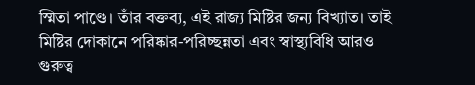স্মিতা পাণ্ডে। তাঁর বক্তব্য, এই রাজ্য মিষ্টির জন্য বিখ্যাত। তাই মিষ্টির দোকানে পরিষ্কার-পরিচ্ছন্নতা এবং স্বাস্থ্যবিধি আরও গুরুত্ব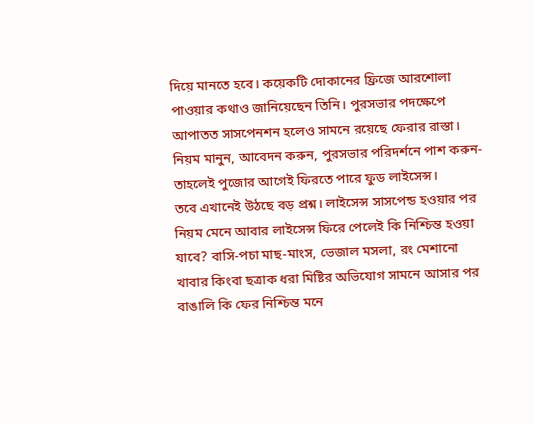দিয়ে মানতে হবে। কয়েকটি দোকানের ফ্রিজে আরশোলা পাওয়ার কথাও জানিয়েছেন তিনি। পুরসভার পদক্ষেপে আপাতত সাসপেনশন হলেও সামনে রয়েছে ফেরার রাস্তা। নিয়ম মানুন, আবেদন করুন, পুরসভার পরিদর্শনে পাশ করুন- তাহলেই পুজোর আগেই ফিরতে পারে ফুড লাইসেন্স।
তবে এখানেই উঠছে বড় প্রশ্ন। লাইসেন্স সাসপেন্ড হওয়ার পর নিয়ম মেনে আবার লাইসেন্স ফিরে পেলেই কি নিশ্চিন্ত হওয়া যাবে? বাসি-পচা মাছ-মাংস, ভেজাল মসলা, রং মেশানো খাবার কিংবা ছত্রাক ধরা মিষ্টির অভিযোগ সামনে আসার পর বাঙালি কি ফের নিশ্চিন্ত মনে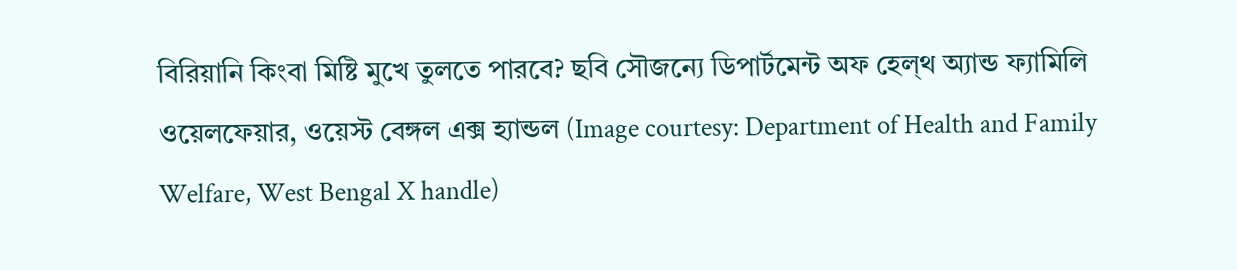বিরিয়ানি কিংবা মিষ্টি মুখে তুলতে পারবে? ছবি সৌজন্যে ডিপার্টমেন্ট অফ হেল্‌থ অ্যান্ড ফ্যামিলি ওয়েলফেয়ার, ওয়েস্ট বেঙ্গল এক্স হ্যান্ডল (Image courtesy: Department of Health and Family Welfare, West Bengal X handle)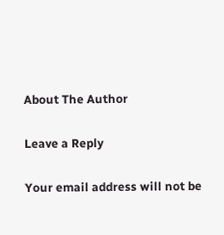About The Author

Leave a Reply

Your email address will not be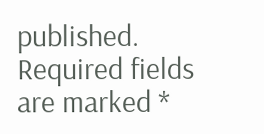published. Required fields are marked *